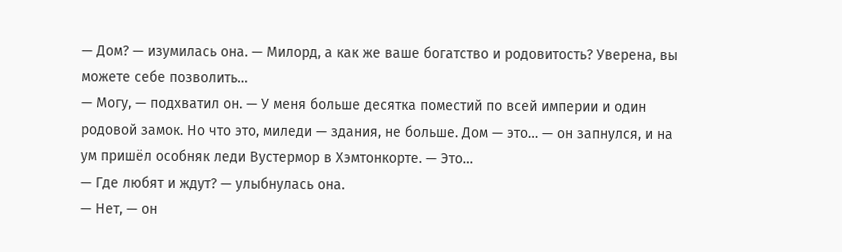— Дом? — изумилась она. — Милорд, а как же ваше богатство и родовитость? Уверена, вы можете себе позволить…
— Могу, — подхватил он. — У меня больше десятка поместий по всей империи и один родовой замок. Но что это, миледи — здания, не больше. Дом — это… — он запнулся, и на ум пришёл особняк леди Вустермор в Хэмтонкорте. — Это…
— Где любят и ждут? — улыбнулась она.
— Нет, — он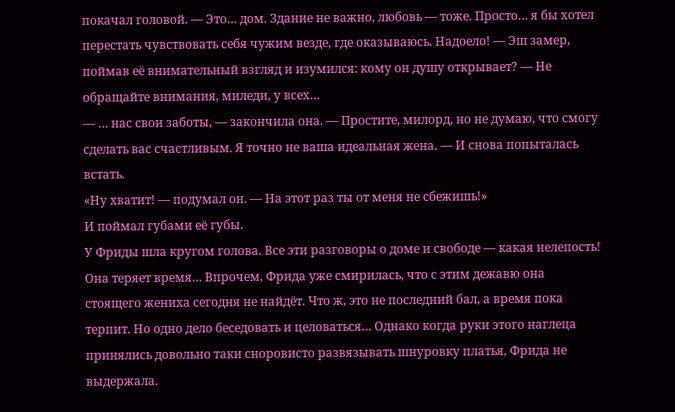покачал головой. — Это… дом. Здание не важно, любовь — тоже. Просто… я бы хотел перестать чувствовать себя чужим везде, где оказываюсь. Надоело! — Эш замер, поймав её внимательный взгляд и изумился: кому он душу открывает? — Не обращайте внимания, миледи, у всех…
— … нас свои заботы, — закончила она. — Простите, милорд, но не думаю, что смогу сделать вас счастливым. Я точно не ваша идеальная жена. — И снова попыталась встать.
«Ну хватит! — подумал он. — На этот раз ты от меня не сбежишь!»
И поймал губами её губы.
У Фриды шла кругом голова. Все эти разговоры о доме и свободе — какая нелепость! Она теряет время… Впрочем, Фрида уже смирилась, что с этим дежавю она стоящего жениха сегодня не найдёт. Что ж, это не последний бал, а время пока терпит. Но одно дело беседовать и целоваться… Однако когда руки этого наглеца принялись довольно таки сноровисто развязывать шнуровку платья, Фрида не выдержала.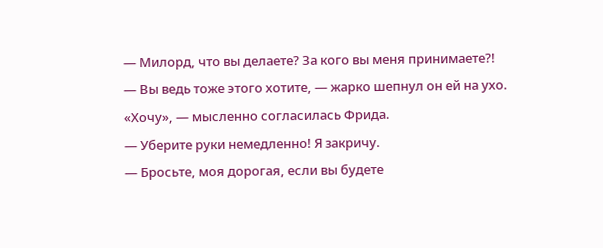— Милорд, что вы делаете? За кого вы меня принимаете?!
— Вы ведь тоже этого хотите, — жарко шепнул он ей на ухо.
«Хочу», — мысленно согласилась Фрида.
— Уберите руки немедленно! Я закричу.
— Бросьте, моя дорогая, если вы будете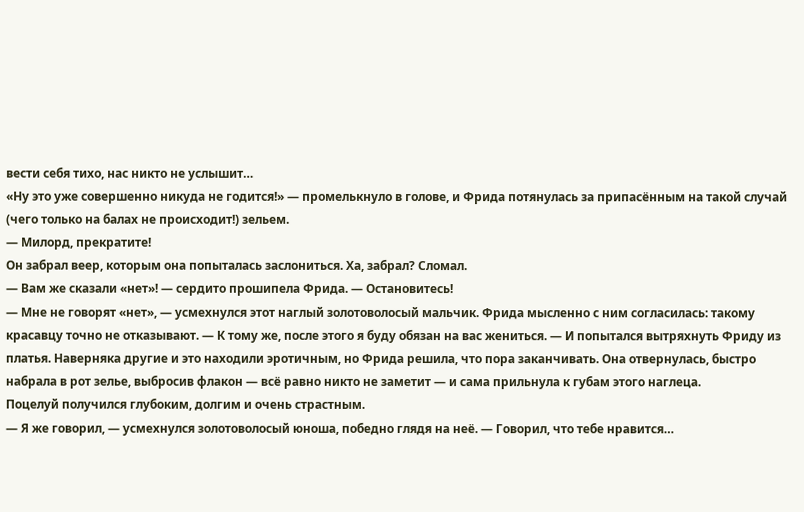вести себя тихо, нас никто не услышит…
«Ну это уже совершенно никуда не годится!» — промелькнуло в голове, и Фрида потянулась за припасённым на такой случай (чего только на балах не происходит!) зельем.
— Милорд, прекратите!
Он забрал веер, которым она попыталась заслониться. Ха, забрал? Сломал.
— Вам же сказали «нет»! — сердито прошипела Фрида. — Остановитесь!
— Мне не говорят «нет», — усмехнулся этот наглый золотоволосый мальчик. Фрида мысленно с ним согласилась: такому красавцу точно не отказывают. — К тому же, после этого я буду обязан на вас жениться. — И попытался вытряхнуть Фриду из платья. Наверняка другие и это находили эротичным, но Фрида решила, что пора заканчивать. Она отвернулась, быстро набрала в рот зелье, выбросив флакон — всё равно никто не заметит — и сама прильнула к губам этого наглеца.
Поцелуй получился глубоким, долгим и очень страстным.
— Я же говорил, — усмехнулся золотоволосый юноша, победно глядя на неё. — Говорил, что тебе нравится…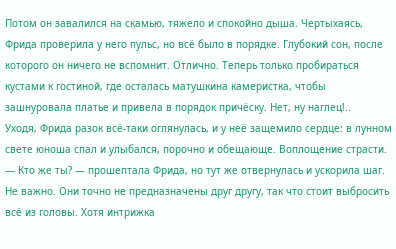Потом он завалился на скамью, тяжело и спокойно дыша. Чертыхаясь, Фрида проверила у него пульс, но всё было в порядке. Глубокий сон, после которого он ничего не вспомнит. Отлично. Теперь только пробираться кустами к гостиной, где осталась матушкина камеристка, чтобы зашнуровала платье и привела в порядок причёску. Нет, ну наглец!..
Уходя, Фрида разок всё-таки оглянулась, и у неё защемило сердце: в лунном свете юноша спал и улыбался, порочно и обещающе. Воплощение страсти.
— Кто же ты? — прошептала Фрида, но тут же отвернулась и ускорила шаг.
Не важно. Они точно не предназначены друг другу, так что стоит выбросить всё из головы. Хотя интрижка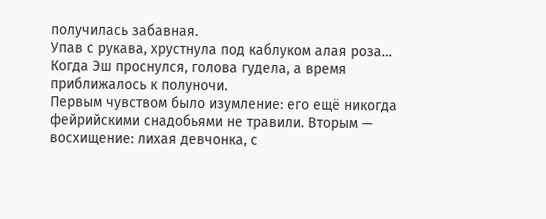получилась забавная.
Упав с рукава, хрустнула под каблуком алая роза…
Когда Эш проснулся, голова гудела, а время приближалось к полуночи.
Первым чувством было изумление: его ещё никогда фейрийскими снадобьями не травили. Вторым — восхищение: лихая девчонка, с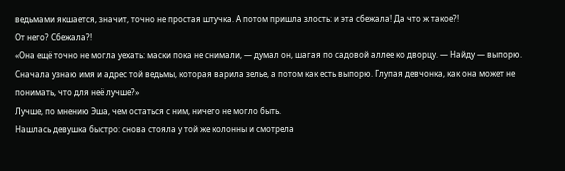ведьмами якшается, значит, точно не простая штучка. А потом пришла злость: и эта сбежала! Да что ж такое?!
От него? Сбежала?!
«Она ещё точно не могла уехать: маски пока не снимали, — думал он, шагая по садовой аллее ко дворцу. — Найду — выпорю. Сначала узнаю имя и адрес той ведьмы, которая варила зелье, а потом как есть выпорю. Глупая девчонка, как она может не понимать, что для неё лучше?»
Лучше, по мнению Эша, чем остаться с ним, ничего не могло быть.
Нашлась девушка быстро: снова стояла у той же колонны и смотрела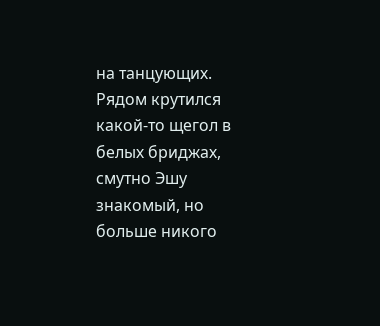на танцующих. Рядом крутился какой-то щегол в белых бриджах, смутно Эшу знакомый, но больше никого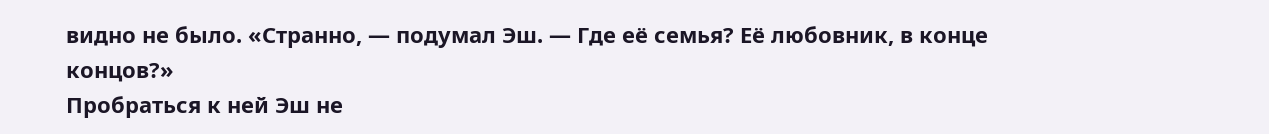видно не было. «Странно, — подумал Эш. — Где её семья? Её любовник, в конце концов?»
Пробраться к ней Эш не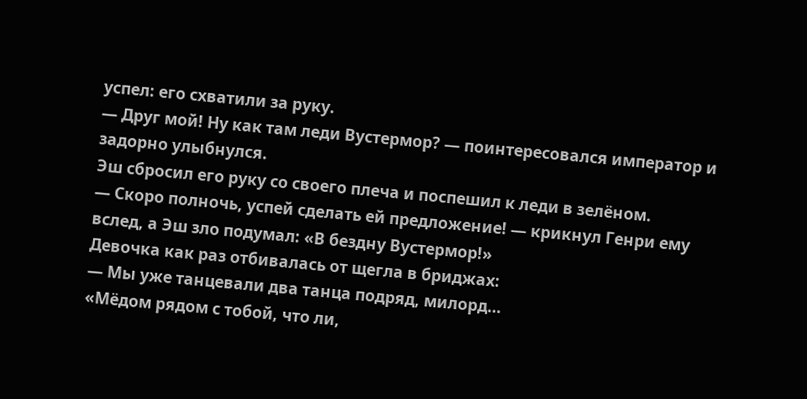успел: его схватили за руку.
— Друг мой! Ну как там леди Вустермор? — поинтересовался император и задорно улыбнулся.
Эш сбросил его руку со своего плеча и поспешил к леди в зелёном.
— Скоро полночь, успей сделать ей предложение! — крикнул Генри ему вслед, а Эш зло подумал: «В бездну Вустермор!»
Девочка как раз отбивалась от щегла в бриджах:
— Мы уже танцевали два танца подряд, милорд…
«Мёдом рядом с тобой, что ли,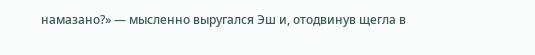намазано?» — мысленно выругался Эш и, отодвинув щегла в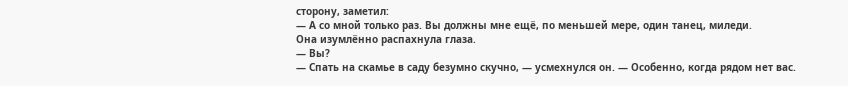сторону, заметил:
— А со мной только раз. Вы должны мне ещё, по меньшей мере, один танец, миледи.
Она изумлённо распахнула глаза.
— Вы?
— Спать на скамье в саду безумно скучно, — усмехнулся он. — Особенно, когда рядом нет вас.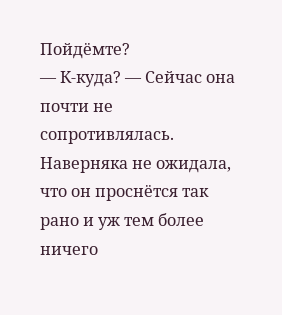Пойдёмте?
— К-куда? — Сейчас она почти не сопротивлялась. Наверняка не ожидала, что он проснётся так рано и уж тем более ничего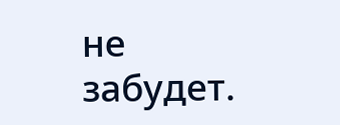не забудет.